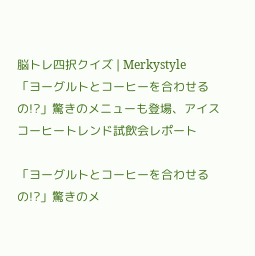脳トレ四択クイズ | Merkystyle
「ヨーグルトとコーヒーを合わせるの!?」驚きのメニューも登場、アイスコーヒートレンド試飲会レポート

「ヨーグルトとコーヒーを合わせるの!?」驚きのメ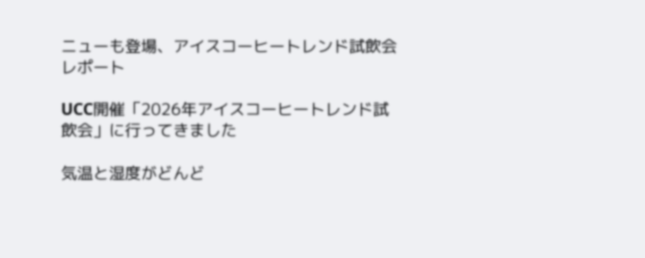ニューも登場、アイスコーヒートレンド試飲会レポート

UCC開催「2026年アイスコーヒートレンド試飲会」に行ってきました

気温と湿度がどんど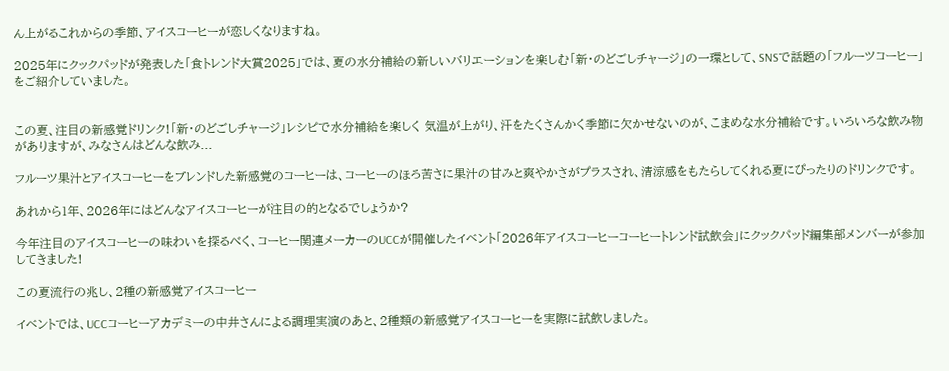ん上がるこれからの季節、アイスコーヒーが恋しくなりますね。

2025年にクックパッドが発表した「食トレンド大賞2025」では、夏の水分補給の新しいバリエーションを楽しむ「新・のどごしチャージ」の一環として、SNSで話題の「フルーツコーヒー」をご紹介していました。


この夏、注目の新感覚ドリンク!「新・のどごしチャージ」レシピで水分補給を楽しく 気温が上がり、汗をたくさんかく季節に欠かせないのが、こまめな水分補給です。いろいろな飲み物がありますが、みなさんはどんな飲み...

フルーツ果汁とアイスコーヒーをブレンドした新感覚のコーヒーは、コーヒーのほろ苦さに果汁の甘みと爽やかさがプラスされ、清涼感をもたらしてくれる夏にぴったりのドリンクです。

あれから1年、2026年にはどんなアイスコーヒーが注目の的となるでしょうか?

今年注目のアイスコーヒーの味わいを探るべく、コーヒー関連メーカーのUCCが開催したイベント「2026年アイスコーヒーコーヒートレンド試飲会」にクックパッド編集部メンバーが参加してきました!

この夏流行の兆し、2種の新感覚アイスコーヒー

イベントでは、UCCコーヒーアカデミーの中井さんによる調理実演のあと、2種類の新感覚アイスコーヒーを実際に試飲しました。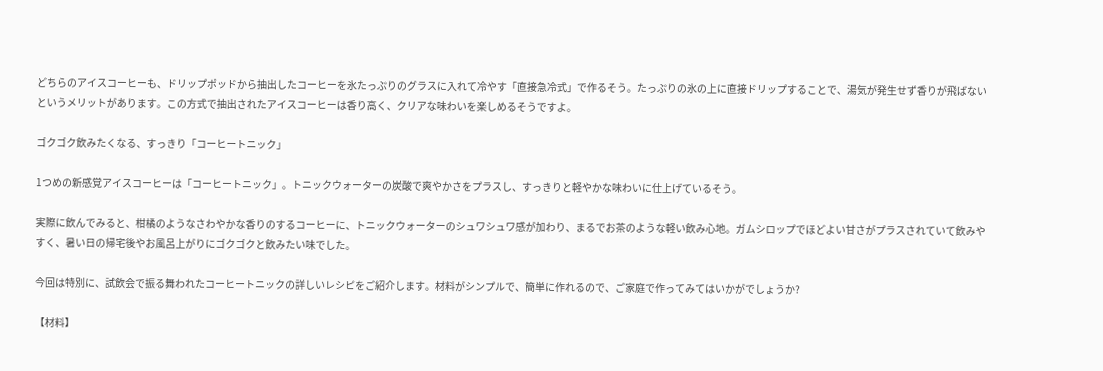どちらのアイスコーヒーも、ドリップポッドから抽出したコーヒーを氷たっぷりのグラスに入れて冷やす「直接急冷式」で作るそう。たっぷりの氷の上に直接ドリップすることで、湯気が発生せず香りが飛ばないというメリットがあります。この方式で抽出されたアイスコーヒーは香り高く、クリアな味わいを楽しめるそうですよ。

ゴクゴク飲みたくなる、すっきり「コーヒートニック」

1つめの新感覚アイスコーヒーは「コーヒートニック」。トニックウォーターの炭酸で爽やかさをプラスし、すっきりと軽やかな味わいに仕上げているそう。

実際に飲んでみると、柑橘のようなさわやかな香りのするコーヒーに、トニックウォーターのシュワシュワ感が加わり、まるでお茶のような軽い飲み心地。ガムシロップでほどよい甘さがプラスされていて飲みやすく、暑い日の帰宅後やお風呂上がりにゴクゴクと飲みたい味でした。

今回は特別に、試飲会で振る舞われたコーヒートニックの詳しいレシピをご紹介します。材料がシンプルで、簡単に作れるので、ご家庭で作ってみてはいかがでしょうか?

【材料】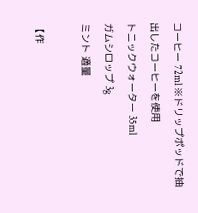コーヒー 72ml ※ドリップポッドで抽出したコーヒーを使用
トニックウォーター 35ml
ガムシロップ 3g
ミント 適量

【作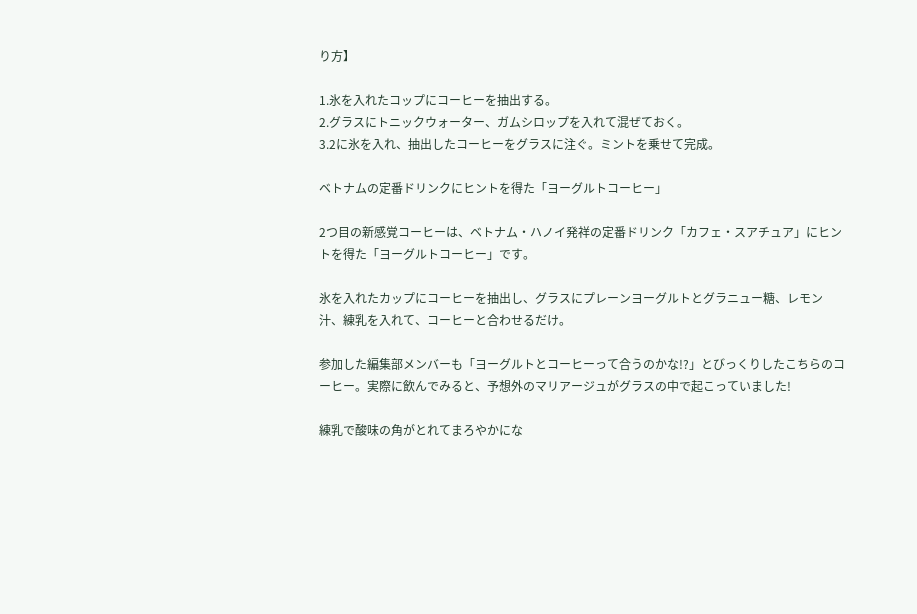り方】

1.氷を入れたコップにコーヒーを抽出する。
2.グラスにトニックウォーター、ガムシロップを入れて混ぜておく。
3.2に氷を入れ、抽出したコーヒーをグラスに注ぐ。ミントを乗せて完成。

ベトナムの定番ドリンクにヒントを得た「ヨーグルトコーヒー」

2つ目の新感覚コーヒーは、ベトナム・ハノイ発祥の定番ドリンク「カフェ・スアチュア」にヒントを得た「ヨーグルトコーヒー」です。

氷を入れたカップにコーヒーを抽出し、グラスにプレーンヨーグルトとグラニュー糖、レモン汁、練乳を入れて、コーヒーと合わせるだけ。

参加した編集部メンバーも「ヨーグルトとコーヒーって合うのかな!?」とびっくりしたこちらのコーヒー。実際に飲んでみると、予想外のマリアージュがグラスの中で起こっていました!

練乳で酸味の角がとれてまろやかにな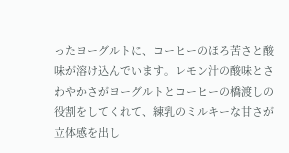ったヨーグルトに、コーヒーのほろ苦さと酸味が溶け込んでいます。レモン汁の酸味とさわやかさがヨーグルトとコーヒーの橋渡しの役割をしてくれて、練乳のミルキーな甘さが立体感を出し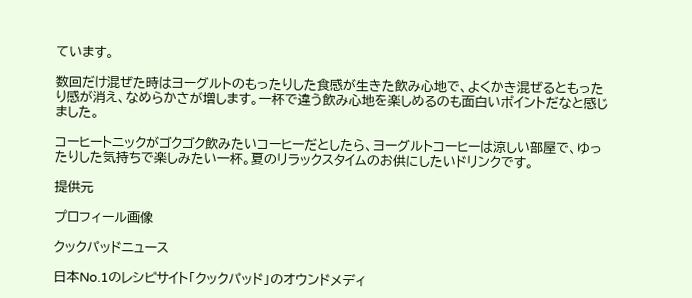ています。

数回だけ混ぜた時はヨーグルトのもったりした食感が生きた飲み心地で、よくかき混ぜるともったり感が消え、なめらかさが増します。一杯で違う飲み心地を楽しめるのも面白いポイントだなと感じました。

コーヒートニックがゴクゴク飲みたいコーヒーだとしたら、ヨーグルトコーヒーは涼しい部屋で、ゆったりした気持ちで楽しみたい一杯。夏のリラックスタイムのお供にしたいドリンクです。

提供元

プロフィール画像

クックパッドニュース

日本No.1のレシピサイト「クックパッド」のオウンドメディ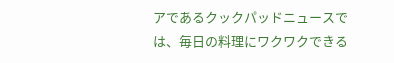アであるクックパッドニュースでは、毎日の料理にワクワクできる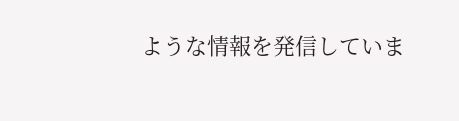ような情報を発信していま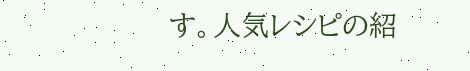す。人気レシピの紹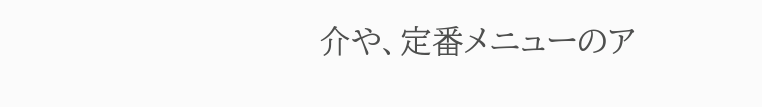介や、定番メニューのア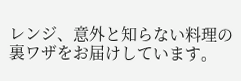レンジ、意外と知らない料理の裏ワザをお届けしています。